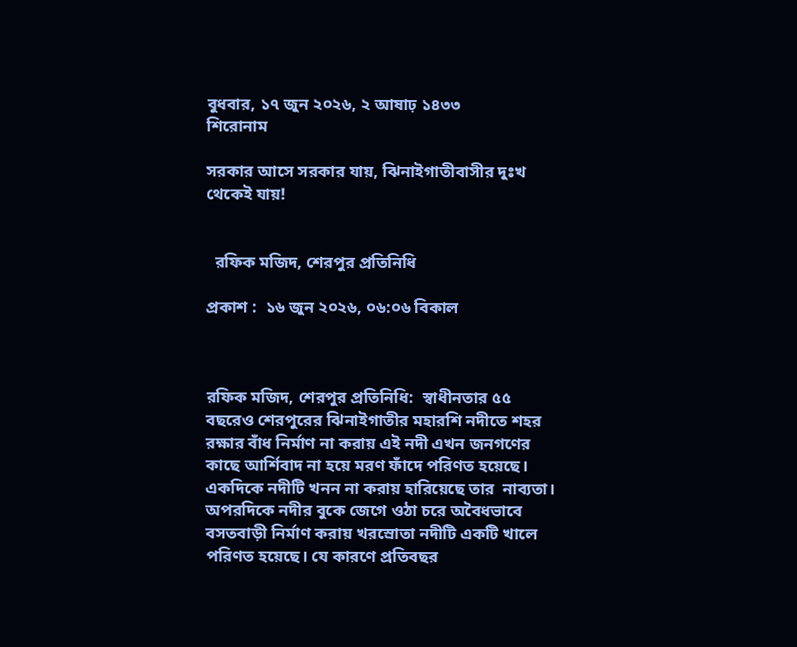বুধবার, ১৭ জুন ২০২৬, ২ আষাঢ় ১৪৩৩
শিরোনাম

সরকার আসে সরকার যায়, ঝিনাইগাতীবাসীর দুঃখ থেকেই যায়!


  রফিক মজিদ, শেরপুর প্রতিনিধি

প্রকাশ :  ১৬ জুন ২০২৬, ০৬:০৬ বিকাল



রফিক মজিদ, শেরপুর প্রতিনিধি:  স্বাধীনতার ৫৫ বছরেও শেরপুরের ঝিনাইগাতীর মহারশি নদীতে শহর রক্ষার বাঁধ নির্মাণ না করায় এই নদী এখন জনগণের কাছে আর্শিবাদ না হয়ে মরণ ফাঁদে পরিণত হয়েছে। একদিকে নদীটি খনন না করায় হারিয়েছে তার  নাব্যতা। অপরদিকে নদীর বুকে জেগে ওঠা চরে অবৈধভাবে বসতবাড়ী নির্মাণ করায় খরস্রোতা নদীটি একটি খালে পরিণত হয়েছে। যে কারণে প্রতিবছর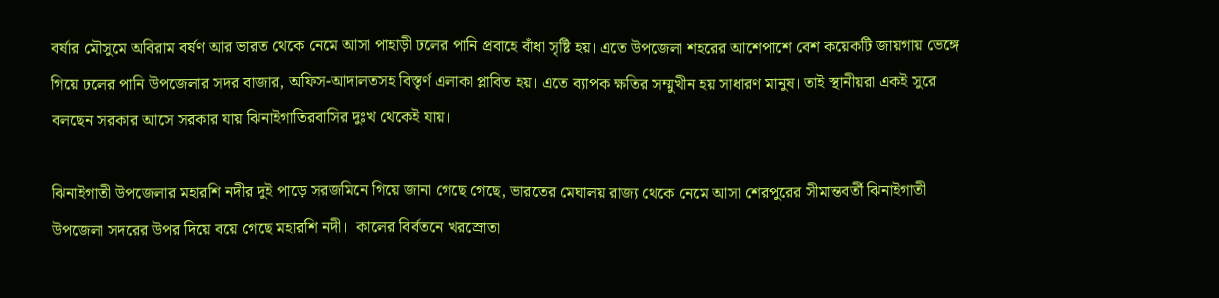বর্ষার মৌসুমে অবিরাম বর্ষণ আর ভারত থেকে নেমে আসা পাহাড়ী ঢলের পানি প্রবাহে বাঁধা সৃষ্টি হয়। এতে উপজেলা শহরের আশেপাশে বেশ কয়েকটি জায়গায় ভেঙ্গে গিয়ে ঢলের পানি উপজেলার সদর বাজার, অফিস-আদালতসহ বিস্তৃর্ণ এলাকা প্লাবিত হয়। এতে ব্যাপক ক্ষতির সম্মুখীন হয় সাধারণ মানুষ। তাই স্থানীয়রা একই সুরে বলছেন সরকার আসে সরকার যায় ঝিনাইগাতিরবাসির দুঃখ থেকেই যায়।

ঝিনাইগাতী উপজেলার মহারশি নদীর দুই পাড়ে সরজমিনে গিয়ে জানা গেছে গেছে, ভারতের মেঘালয় রাজ্য থেকে নেমে আসা শেরপুরের সীমান্তবর্তী ঝিনাইগাতী উপজেলা সদরের উপর দিয়ে বয়ে গেছে মহারশি নদী।  কালের বির্বতনে খরস্রোতা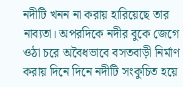নদীটি খনন না করায় হারিয়েছে তার নাব্যতা। অপরদিকে নদীর বুকে জেগে ওঠা চরে অবৈধভাবে বসতবাড়ী নির্মাণ করায় দিনে দিনে নদীটি সংকুচিত হয়ে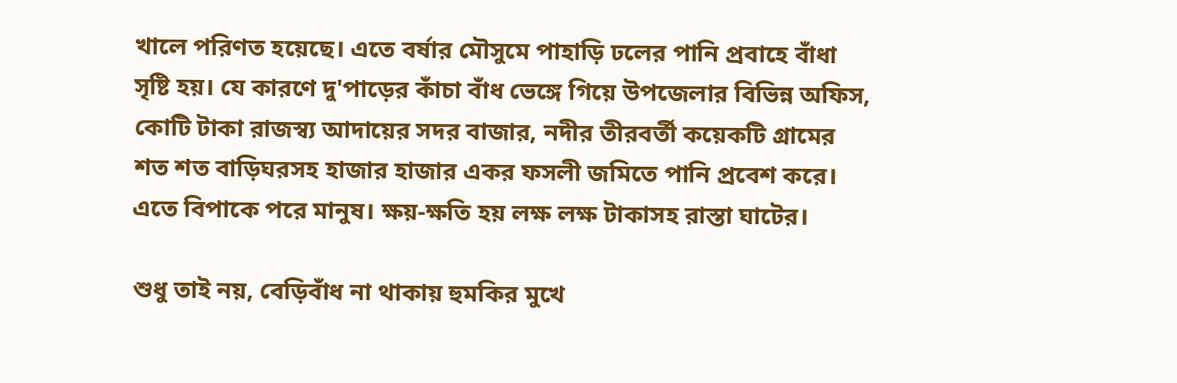খালে পরিণত হয়েছে। এতে বর্ষার মৌসুমে পাহাড়ি ঢলের পানি প্রবাহে বাঁধা সৃষ্টি হয়। যে কারণে দু'পাড়ের কাঁচা বাঁধ ভেঙ্গে গিয়ে উপজেলার বিভিন্ন অফিস, কোটি টাকা রাজস্ব্য আদায়ের সদর বাজার, নদীর তীরবর্তী কয়েকটি গ্রামের শত শত বাড়িঘরসহ হাজার হাজার একর ফসলী জমিতে পানি প্রবেশ করে। এতে বিপাকে পরে মানুষ। ক্ষয়-ক্ষতি হয় লক্ষ লক্ষ টাকাসহ রাস্তা ঘাটের।

শুধু তাই নয়, বেড়িবাঁধ না থাকায় হুমকির মুখে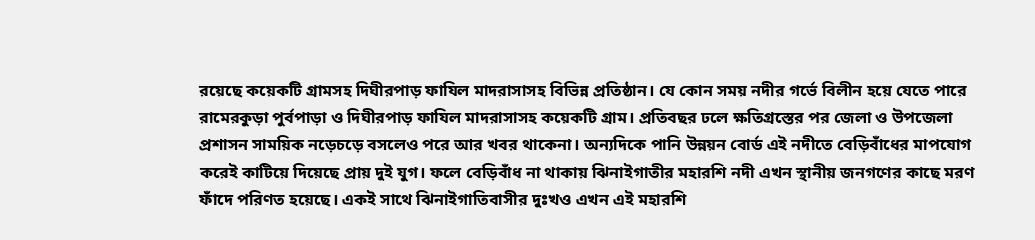রয়েছে কয়েকটি গ্রামসহ দিঘীরপাড় ফাযিল মাদরাসাসহ বিভিন্ন প্রতিষ্ঠান। যে কোন সময় নদীর গর্ভে বিলীন হয়ে যেতে পারে রামেরকুড়া পুর্বপাড়া ও দিঘীরপাড় ফাযিল মাদরাসাসহ কয়েকটি গ্রাম। প্রতিবছর ঢলে ক্ষতিগ্রস্তের পর জেলা ও উপজেলা প্রশাসন সাময়িক নড়েচড়ে বসলেও পরে আর খবর থাকেনা। অন্যদিকে পানি উন্নয়ন বোর্ড এই নদীতে বেড়িবাঁধের মাপযোগ করেই কাটিয়ে দিয়েছে প্রায় দুই যুগ। ফলে বেড়িবাঁধ না থাকায় ঝিনাইগাতীর মহারশি নদী এখন স্থানীয় জনগণের কাছে মরণ ফাঁদে পরিণত হয়েছে। একই সাথে ঝিনাইগাতিবাসীর দুঃখও এখন এই মহারশি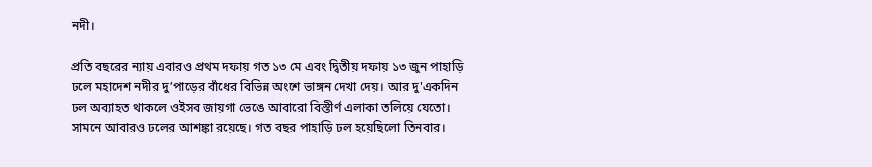নদী।

প্রতি বছরের ন্যায় এবারও প্রথম দফায় গত ১৩ মে এবং দ্বিতীয় দফায় ১৩ জুন পাহাড়ি ঢলে মহাদেশ নদীর দু’পাড়ের বাঁধের বিভিন্ন অংশে ভাঙ্গন দেখা দেয়। আর দু'একদিন ঢল অব্যাহত থাকলে ওইসব জায়গা ভেঙে আবারো বিস্তীর্ণ এলাকা তলিয়ে যেতো। সামনে আবারও ঢলের আশঙ্কা রয়েছে। গত বছর পাহাড়ি ঢল হয়েছিলো তিনবার।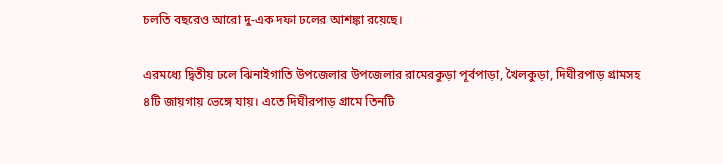চলতি বছরেও আরো দু-এক দফা ঢলের আশঙ্কা রয়েছে।

এরমধ্যে দ্বিতীয় ঢলে ঝিনাইগাতি উপজেলার উপজেলার রামেরকুড়া পূর্বপাড়া, খৈলকুড়া, দিঘীরপাড় গ্রামসহ ৪টি জায়গায় ভেঙ্গে যায়। এতে দিঘীরপাড় গ্রামে তিনটি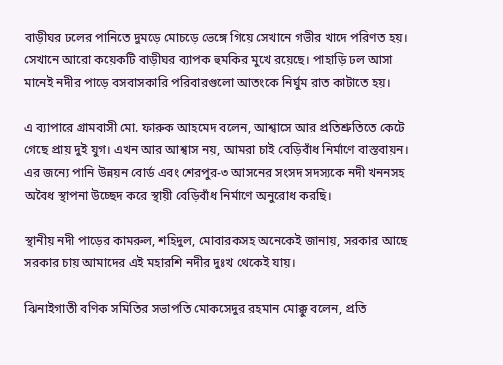বাড়ীঘর ঢলের পানিতে দুমড়ে মোচড়ে ভেঙ্গে গিয়ে সেখানে গভীর খাদে পরিণত হয়। সেখানে আরো কয়েকটি বাড়ীঘর ব্যাপক হুমকির মুখে রয়েছে। পাহাড়ি ঢল আসা মানেই নদীর পাড়ে বসবাসকারি পরিবারগুলো আতংকে নির্ঘুম রাত কাটাতে হয়।

এ ব্যাপারে গ্রামবাসী মো. ফারুক আহমেদ বলেন, আশ্বাসে আর প্রতিশ্রুতিতে কেটে গেছে প্রায় দুই যুগ। এখন আর আশ্বাস নয়, আমরা চাই বেড়িবাঁধ নির্মাণে বাস্তবায়ন। এর জন্যে পানি উন্নয়ন বোর্ড এবং শেরপুর-৩ আসনের সংসদ সদস্যকে নদী খননসহ অবৈধ স্থাপনা উচ্ছেদ করে স্থায়ী বেড়িবাঁধ নির্মাণে অনুরোধ করছি।

স্থানীয় নদী পাড়ের কামরুল, শহিদুল, মোবারকসহ অনেকেই জানায়, সরকার আছে সরকার চায় আমাদের এই মহারশি নদীর দুঃখ থেকেই যায়।

ঝিনাইগাতী বণিক সমিতির সভাপতি মোকসেদুর রহমান মোক্কু বলেন, প্রতি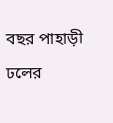বছর পাহাড়ী ঢলের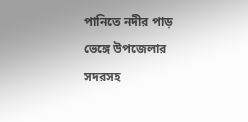পানিতে নদীর পাড় ভেঙ্গে উপজেলার সদরসহ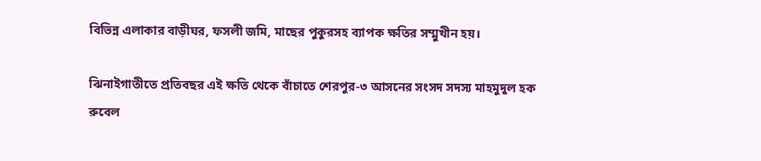বিভিন্ন এলাকার বাড়ীঘর, ফসলী জমি, মাছের পুকুরসহ ব্যাপক ক্ষতির সম্মুখীন হয়।

ঝিনাইগাতীতে প্রতিবছর এই ক্ষতি থেকে বাঁচাতে শেরপুর-৩ আসনের সংসদ সদস্য মাহমুদুল হক রুবেল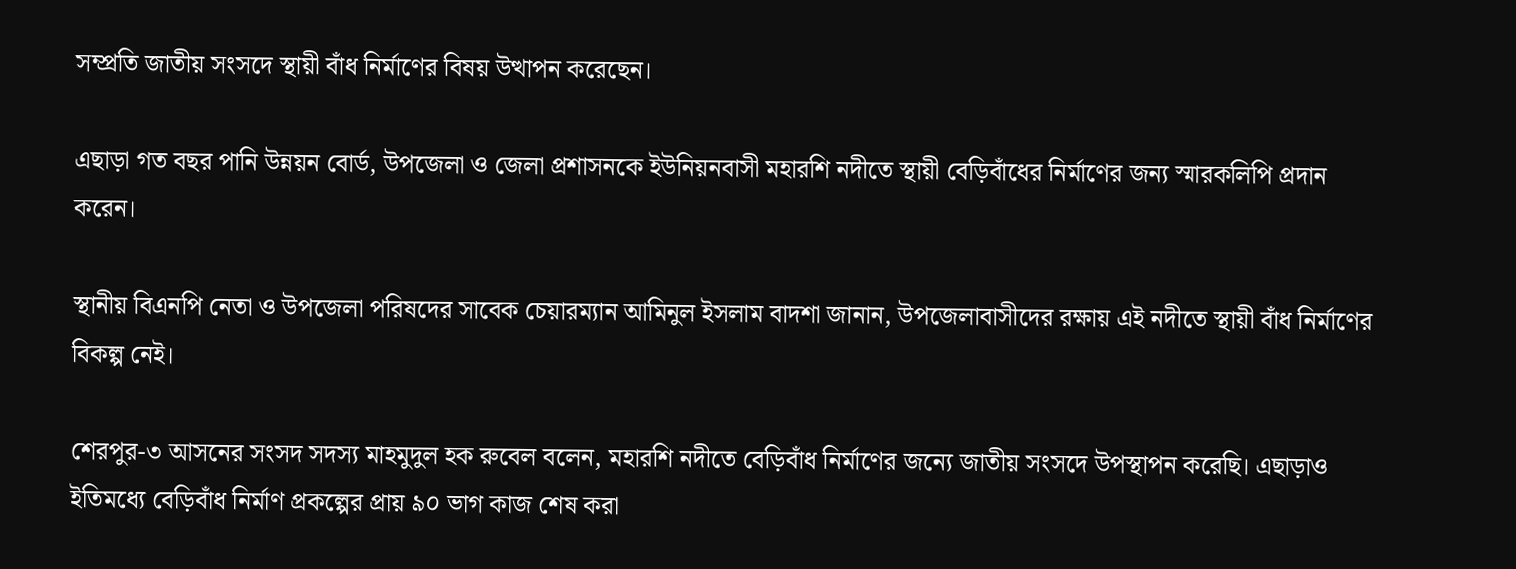সম্প্রতি জাতীয় সংসদে স্থায়ী বাঁধ নির্মাণের বিষয় উত্থাপন করেছেন।

এছাড়া গত বছর পানি উন্নয়ন বোর্ড, উপজেলা ও জেলা প্রশাসনকে ইউনিয়নবাসী মহারশি নদীতে স্থায়ী বেড়িবাঁধের নির্মাণের জন্য স্মারকলিপি প্রদান করেন।

স্থানীয় বিএনপি নেতা ও উপজেলা পরিষদের সাবেক চেয়ারম্যান আমিনুল ইসলাম বাদশা জানান, উপজেলাবাসীদের রক্ষায় এই নদীতে স্থায়ী বাঁধ নির্মাণের বিকল্প নেই।

শেরপুর-৩ আসনের সংসদ সদস্য মাহমুদুল হক রুবেল বলেন, মহারশি নদীতে বেড়িবাঁধ নির্মাণের জন্যে জাতীয় সংসদে উপস্থাপন করেছি। এছাড়াও ইতিমধ্যে বেড়িবাঁধ নির্মাণ প্রকল্পের প্রায় ৯০ ভাগ কাজ শেষ করা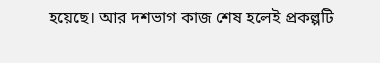হয়েছে। আর দশভাগ কাজ শেষ হলেই প্রকল্পটি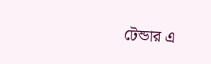টেন্ডার এ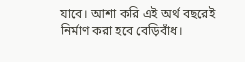যাবে। আশা করি এই অর্থ বছরেই  নির্মাণ করা হবে বেড়িবাঁধ।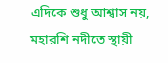এদিকে শুধু আশ্বাস নয়, মহারশি নদীতে স্থায়ী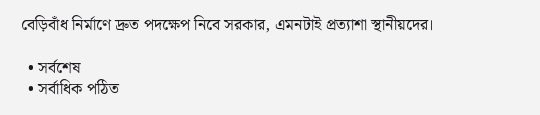বেড়িবাঁধ নির্মাণে দ্রুত পদক্ষেপ নিবে সরকার, এমনটাই প্রত্যাশা স্থানীয়দের।

  • সর্বশেষ
  • সর্বাধিক পঠিত